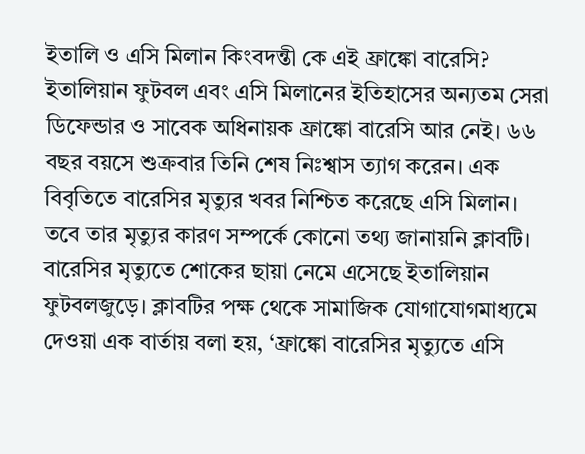ইতালি ও এসি মিলান কিংবদন্তী কে এই ফ্রাঙ্কো বারেসি?
ইতালিয়ান ফুটবল এবং এসি মিলানের ইতিহাসের অন্যতম সেরা ডিফেন্ডার ও সাবেক অধিনায়ক ফ্রাঙ্কো বারেসি আর নেই। ৬৬ বছর বয়সে শুক্রবার তিনি শেষ নিঃশ্বাস ত্যাগ করেন। এক বিবৃতিতে বারেসির মৃত্যুর খবর নিশ্চিত করেছে এসি মিলান। তবে তার মৃত্যুর কারণ সম্পর্কে কোনো তথ্য জানায়নি ক্লাবটি। বারেসির মৃত্যুতে শোকের ছায়া নেমে এসেছে ইতালিয়ান ফুটবলজুড়ে। ক্লাবটির পক্ষ থেকে সামাজিক যোগাযোগমাধ্যমে দেওয়া এক বার্তায় বলা হয়, ‘ফ্রাঙ্কো বারেসির মৃত্যুতে এসি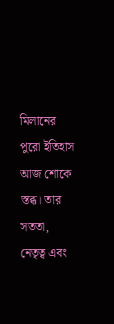মিলানের পুরো ইতিহাস আজ শোকে স্তব্ধ। তার সততা, নেতৃত্ব এবং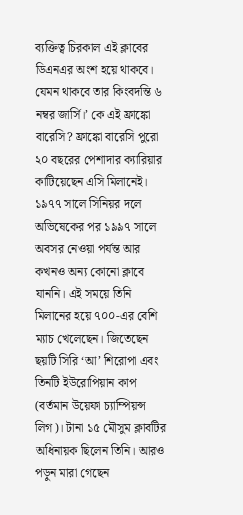ব্যক্তিত্ব চিরকাল এই ক্লাবের ডিএনএর অংশ হয়ে থাকবে। যেমন থাকবে তার কিংবদন্তি ৬ নম্বর জার্সি।’ কে এই ফ্রাঙ্কো বারেসি? ফ্রাঙ্কো বারেসি পুরো ২০ বছরের পেশাদার ক্যারিয়ার কাটিয়েছেন এসি মিলানেই। ১৯৭৭ সালে সিনিয়র দলে অভিষেকের পর ১৯৯৭ সালে অবসর নেওয়া পর্যন্ত আর কখনও অন্য কোনো ক্লাবে যাননি। এই সময়ে তিনি মিলানের হয়ে ৭০০-এর বেশি ম্যাচ খেলেছেন। জিতেছেন ছয়টি সিরি ‘আ’ শিরোপা এবং তিনটি ইউরোপিয়ান কাপ (বর্তমান উয়েফা চ্যাম্পিয়ন্স লিগ)। টানা ১৫ মৌসুম ক্লাবটির অধিনায়ক ছিলেন তিনি। আরও পড়ুন মারা গেছেন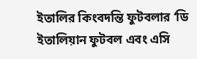ইতালির কিংবদন্তি ফুটবলার ‘ডি
ইতালিয়ান ফুটবল এবং এসি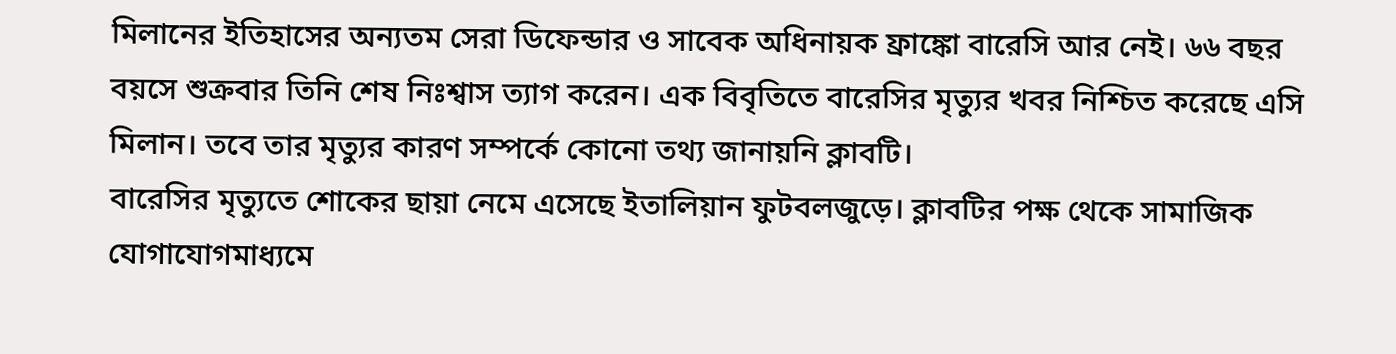মিলানের ইতিহাসের অন্যতম সেরা ডিফেন্ডার ও সাবেক অধিনায়ক ফ্রাঙ্কো বারেসি আর নেই। ৬৬ বছর বয়সে শুক্রবার তিনি শেষ নিঃশ্বাস ত্যাগ করেন। এক বিবৃতিতে বারেসির মৃত্যুর খবর নিশ্চিত করেছে এসি মিলান। তবে তার মৃত্যুর কারণ সম্পর্কে কোনো তথ্য জানায়নি ক্লাবটি।
বারেসির মৃত্যুতে শোকের ছায়া নেমে এসেছে ইতালিয়ান ফুটবলজুড়ে। ক্লাবটির পক্ষ থেকে সামাজিক যোগাযোগমাধ্যমে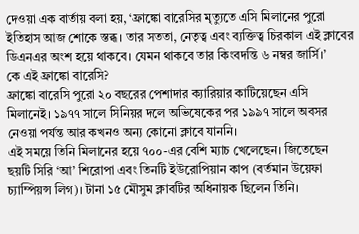দেওয়া এক বার্তায় বলা হয়, ‘ফ্রাঙ্কো বারেসির মৃত্যুতে এসি মিলানের পুরো ইতিহাস আজ শোকে স্তব্ধ। তার সততা, নেতৃত্ব এবং ব্যক্তিত্ব চিরকাল এই ক্লাবের ডিএনএর অংশ হয়ে থাকবে। যেমন থাকবে তার কিংবদন্তি ৬ নম্বর জার্সি।’
কে এই ফ্রাঙ্কো বারেসি?
ফ্রাঙ্কো বারেসি পুরো ২০ বছরের পেশাদার ক্যারিয়ার কাটিয়েছেন এসি মিলানেই। ১৯৭৭ সালে সিনিয়র দলে অভিষেকের পর ১৯৯৭ সালে অবসর নেওয়া পর্যন্ত আর কখনও অন্য কোনো ক্লাবে যাননি।
এই সময়ে তিনি মিলানের হয়ে ৭০০-এর বেশি ম্যাচ খেলেছেন। জিতেছেন ছয়টি সিরি ‘আ’ শিরোপা এবং তিনটি ইউরোপিয়ান কাপ (বর্তমান উয়েফা চ্যাম্পিয়ন্স লিগ)। টানা ১৫ মৌসুম ক্লাবটির অধিনায়ক ছিলেন তিনি।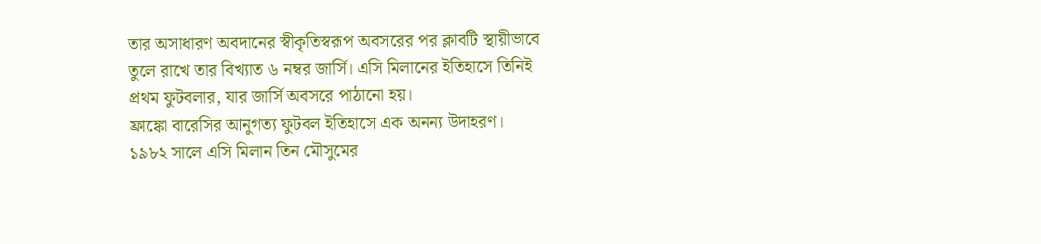তার অসাধারণ অবদানের স্বীকৃতিস্বরূপ অবসরের পর ক্লাবটি স্থায়ীভাবে তুলে রাখে তার বিখ্যাত ৬ নম্বর জার্সি। এসি মিলানের ইতিহাসে তিনিই প্রথম ফুটবলার, যার জার্সি অবসরে পাঠানো হয়।
ফ্রাঙ্কো বারেসির আনুগত্য ফুটবল ইতিহাসে এক অনন্য উদাহরণ। ১৯৮২ সালে এসি মিলান তিন মৌসুমের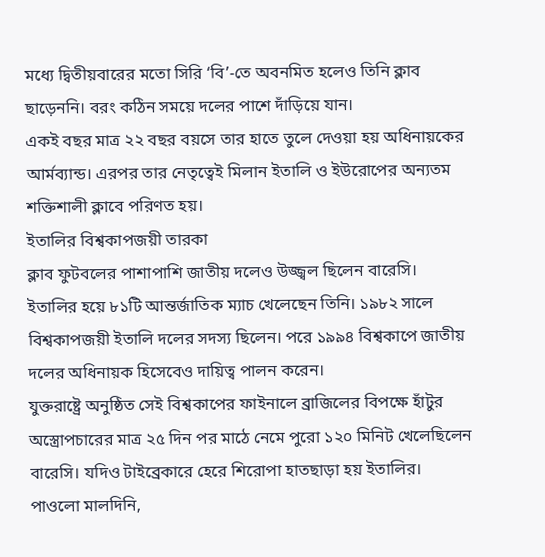মধ্যে দ্বিতীয়বারের মতো সিরি ‘বি’-তে অবনমিত হলেও তিনি ক্লাব ছাড়েননি। বরং কঠিন সময়ে দলের পাশে দাঁড়িয়ে যান।
একই বছর মাত্র ২২ বছর বয়সে তার হাতে তুলে দেওয়া হয় অধিনায়কের আর্মব্যান্ড। এরপর তার নেতৃত্বেই মিলান ইতালি ও ইউরোপের অন্যতম শক্তিশালী ক্লাবে পরিণত হয়।
ইতালির বিশ্বকাপজয়ী তারকা
ক্লাব ফুটবলের পাশাপাশি জাতীয় দলেও উজ্জ্বল ছিলেন বারেসি। ইতালির হয়ে ৮১টি আন্তর্জাতিক ম্যাচ খেলেছেন তিনি। ১৯৮২ সালে বিশ্বকাপজয়ী ইতালি দলের সদস্য ছিলেন। পরে ১৯৯৪ বিশ্বকাপে জাতীয় দলের অধিনায়ক হিসেবেও দায়িত্ব পালন করেন।
যুক্তরাষ্ট্রে অনুষ্ঠিত সেই বিশ্বকাপের ফাইনালে ব্রাজিলের বিপক্ষে হাঁটুর অস্ত্রোপচারের মাত্র ২৫ দিন পর মাঠে নেমে পুরো ১২০ মিনিট খেলেছিলেন বারেসি। যদিও টাইব্রেকারে হেরে শিরোপা হাতছাড়া হয় ইতালির।
পাওলো মালদিনি,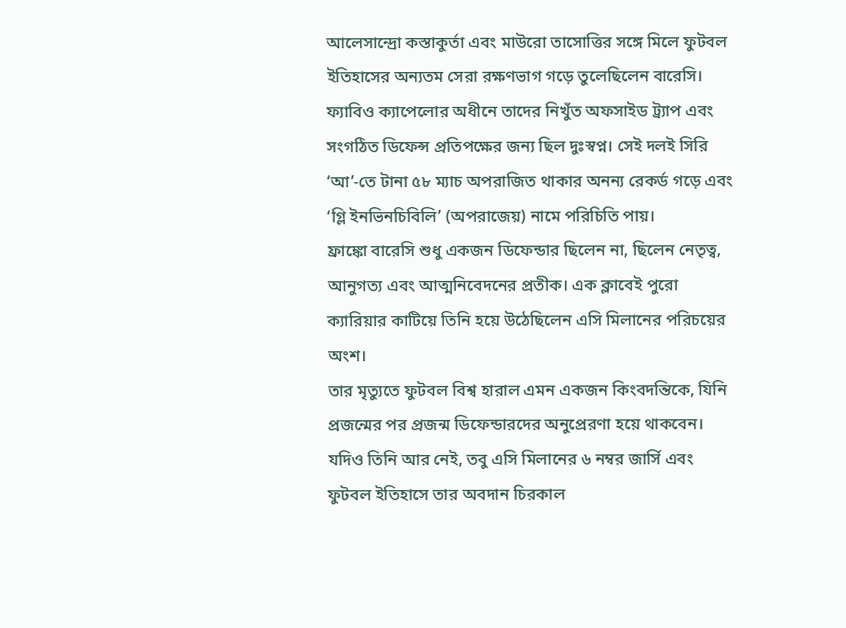আলেসান্দ্রো কস্তাকুর্তা এবং মাউরো তাসোত্তির সঙ্গে মিলে ফুটবল ইতিহাসের অন্যতম সেরা রক্ষণভাগ গড়ে তুলেছিলেন বারেসি। ফ্যাবিও ক্যাপেলোর অধীনে তাদের নিখুঁত অফসাইড ট্র্যাপ এবং সংগঠিত ডিফেন্স প্রতিপক্ষের জন্য ছিল দুঃস্বপ্ন। সেই দলই সিরি ‘আ’-তে টানা ৫৮ ম্যাচ অপরাজিত থাকার অনন্য রেকর্ড গড়ে এবং ‘গ্লি ইনভিনচিবিলি’ (অপরাজেয়) নামে পরিচিতি পায়।
ফ্রাঙ্কো বারেসি শুধু একজন ডিফেন্ডার ছিলেন না, ছিলেন নেতৃত্ব, আনুগত্য এবং আত্মনিবেদনের প্রতীক। এক ক্লাবেই পুরো ক্যারিয়ার কাটিয়ে তিনি হয়ে উঠেছিলেন এসি মিলানের পরিচয়ের অংশ।
তার মৃত্যুতে ফুটবল বিশ্ব হারাল এমন একজন কিংবদন্তিকে, যিনি প্রজন্মের পর প্রজন্ম ডিফেন্ডারদের অনুপ্রেরণা হয়ে থাকবেন। যদিও তিনি আর নেই, তবু এসি মিলানের ৬ নম্বর জার্সি এবং ফুটবল ইতিহাসে তার অবদান চিরকাল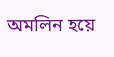অমলিন হয়ে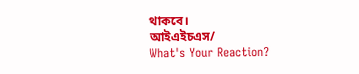থাকবে।
আইএইচএস/
What's Your Reaction?